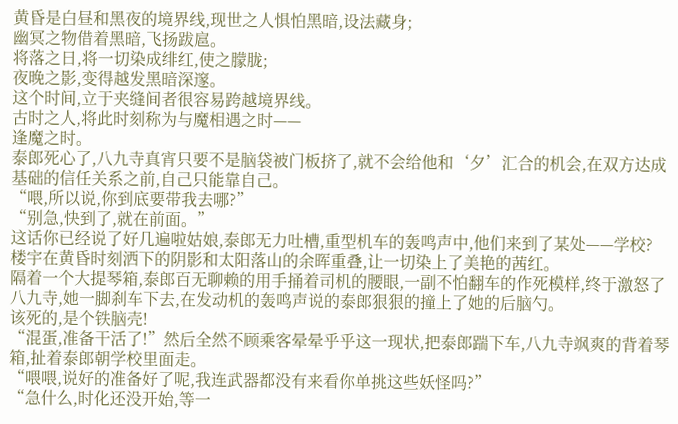黄昏是白昼和黑夜的境界线,现世之人惧怕黑暗,设法藏身;
幽冥之物借着黑暗,飞扬跋扈。
将落之日,将一切染成绯红,使之朦胧;
夜晚之影,变得越发黑暗深邃。
这个时间,立于夹缝间者很容易跨越境界线。
古时之人,将此时刻称为与魔相遇之时——
逢魔之时。
泰郎死心了,八九寺真宵只要不是脑袋被门板挤了,就不会给他和‘夕’汇合的机会,在双方达成基础的信任关系之前,自己只能靠自己。
“喂,所以说,你到底要带我去哪?”
“别急,快到了,就在前面。”
这话你已经说了好几遍啦姑娘,泰郎无力吐槽,重型机车的轰鸣声中,他们来到了某处——学校?
楼宇在黄昏时刻洒下的阴影和太阳落山的余晖重叠,让一切染上了美艳的茜红。
隔着一个大提琴箱,泰郎百无聊赖的用手捅着司机的腰眼,一副不怕翻车的作死模样,终于激怒了八九寺,她一脚刹车下去,在发动机的轰鸣声说的泰郎狠狠的撞上了她的后脑勺。
该死的,是个铁脑壳!
“混蛋,准备干活了!”然后全然不顾乘客晕晕乎乎这一现状,把泰郎踹下车,八九寺飒爽的背着琴箱,扯着泰郎朝学校里面走。
“喂喂,说好的准备好了呢,我连武器都没有来看你单挑这些妖怪吗?”
“急什么,时化还没开始,等一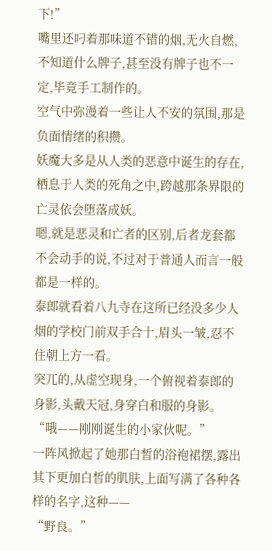下!”
嘴里还叼着那味道不错的烟,无火自燃,不知道什么牌子,甚至没有牌子也不一定,毕竟手工制作的。
空气中弥漫着一些让人不安的氛围,那是负面情绪的积攒。
妖魔大多是从人类的恶意中诞生的存在,栖息于人类的死角之中,跨越那条界限的亡灵依会堕落成妖。
嗯,就是恶灵和亡者的区别,后者龙套都不会动手的说,不过对于普通人而言一般都是一样的。
泰郎就看着八九寺在这所已经没多少人烟的学校门前双手合十,眉头一皱,忍不住朝上方一看。
突兀的,从虚空现身,一个俯视着泰郎的身影,头戴天冠,身穿白和服的身影。
“哦——刚刚诞生的小家伙呢。”
一阵风掀起了她那白皙的浴袍裙摆,露出其下更加白皙的肌肤,上面写满了各种各样的名字,这种——
“野良。”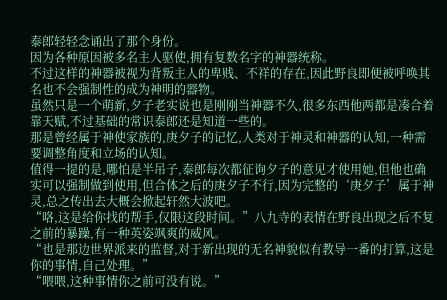泰郎轻轻念诵出了那个身份。
因为各种原因被多名主人驱使,拥有复数名字的神器统称。
不过这样的神器被视为背叛主人的卑贱、不祥的存在,因此野良即便被呼唤其名也不会强制性的成为神明的器物。
虽然只是一个萌新,夕子老实说也是刚刚当神器不久,很多东西他两都是凑合着靠天赋,不过基础的常识泰郎还是知道一些的。
那是曾经属于神使家族的,庚夕子的记忆,人类对于神灵和神器的认知,一种需要调整角度和立场的认知。
值得一提的是,哪怕是半吊子,泰郎每次都征询夕子的意见才使用她,但他也确实可以强制做到使用,但合体之后的庚夕子不行,因为完整的‘庚夕子’属于神灵,总之传出去大概会掀起轩然大波吧。
“咯,这是给你找的帮手,仅限这段时间。”八九寺的表情在野良出现之后不复之前的暴躁,有一种英姿飒爽的威风。
“也是那边世界派来的监督,对于新出现的无名神貌似有教导一番的打算,这是你的事情,自己处理。”
“喂喂,这种事情你之前可没有说。”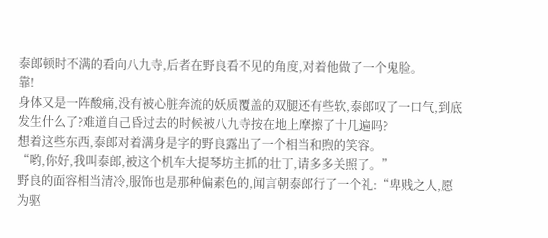泰郎顿时不满的看向八九寺,后者在野良看不见的角度,对着他做了一个鬼脸。
靠!
身体又是一阵酸痛,没有被心脏奔流的妖质覆盖的双腿还有些软,泰郎叹了一口气,到底发生什么了?难道自己昏过去的时候被八九寺按在地上摩擦了十几遍吗?
想着这些东西,泰郎对着满身是字的野良露出了一个相当和煦的笑容。
“哟,你好,我叫泰郎,被这个机车大提琴坊主抓的壮丁,请多多关照了。”
野良的面容相当清冷,服饰也是那种偏素色的,闻言朝泰郎行了一个礼:“卑贱之人,愿为驱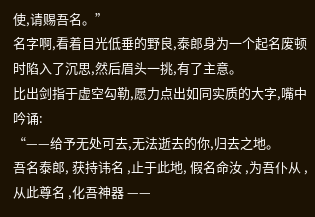使,请赐吾名。”
名字啊,看着目光低垂的野良,泰郎身为一个起名废顿时陷入了沉思,然后眉头一挑,有了主意。
比出剑指于虚空勾勒,愿力点出如同实质的大字,嘴中吟诵:
“——给予无处可去,无法逝去的你,归去之地。
吾名泰郎, 获持讳名 ,止于此地, 假名命汝 ,为吾仆从 ,从此尊名 ,化吾神器 ——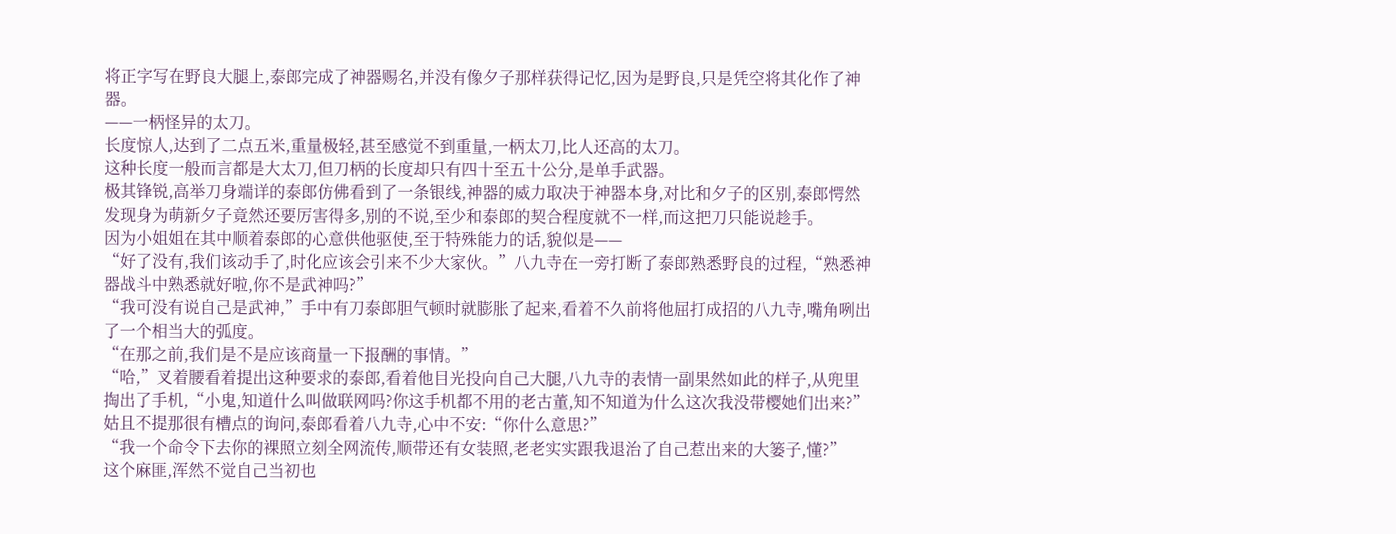将正字写在野良大腿上,泰郎完成了神器赐名,并没有像夕子那样获得记忆,因为是野良,只是凭空将其化作了神器。
——一柄怪异的太刀。
长度惊人,达到了二点五米,重量极轻,甚至感觉不到重量,一柄太刀,比人还高的太刀。
这种长度一般而言都是大太刀,但刀柄的长度却只有四十至五十公分,是单手武器。
极其锋锐,高举刀身端详的泰郎仿佛看到了一条银线,神器的威力取决于神器本身,对比和夕子的区别,泰郎愕然发现身为萌新夕子竟然还要厉害得多,别的不说,至少和泰郎的契合程度就不一样,而这把刀只能说趁手。
因为小姐姐在其中顺着泰郎的心意供他驱使,至于特殊能力的话,貌似是——
“好了没有,我们该动手了,时化应该会引来不少大家伙。”八九寺在一旁打断了泰郎熟悉野良的过程,“熟悉神器战斗中熟悉就好啦,你不是武神吗?”
“我可没有说自己是武神,”手中有刀泰郎胆气顿时就膨胀了起来,看着不久前将他屈打成招的八九寺,嘴角咧出了一个相当大的弧度。
“在那之前,我们是不是应该商量一下报酬的事情。”
“哈,”叉着腰看着提出这种要求的泰郎,看着他目光投向自己大腿,八九寺的表情一副果然如此的样子,从兜里掏出了手机,“小鬼,知道什么叫做联网吗?你这手机都不用的老古董,知不知道为什么这次我没带樱她们出来?”
姑且不提那很有槽点的询问,泰郎看着八九寺,心中不安:“你什么意思?”
“我一个命令下去你的裸照立刻全网流传,顺带还有女装照,老老实实跟我退治了自己惹出来的大篓子,懂?”
这个麻匪,浑然不觉自己当初也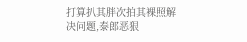打算扒其胖次拍其裸照解决问题,泰郎恶狠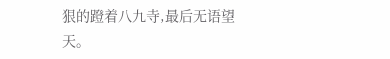狠的蹬着八九寺,最后无语望天。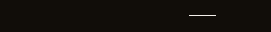———